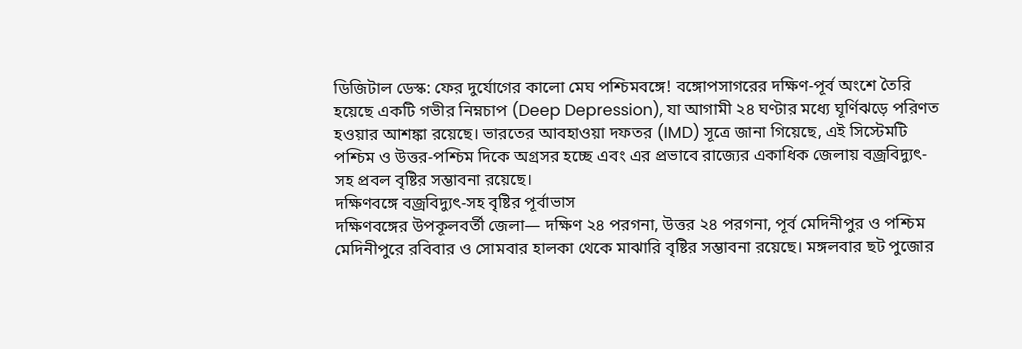ডিজিটাল ডেস্ক: ফের দুর্যোগের কালো মেঘ পশ্চিমবঙ্গে! বঙ্গোপসাগরের দক্ষিণ-পূর্ব অংশে তৈরি হয়েছে একটি গভীর নিম্নচাপ (Deep Depression), যা আগামী ২৪ ঘণ্টার মধ্যে ঘূর্ণিঝড়ে পরিণত হওয়ার আশঙ্কা রয়েছে। ভারতের আবহাওয়া দফতর (IMD) সূত্রে জানা গিয়েছে, এই সিস্টেমটি পশ্চিম ও উত্তর-পশ্চিম দিকে অগ্রসর হচ্ছে এবং এর প্রভাবে রাজ্যের একাধিক জেলায় বজ্রবিদ্যুৎ-সহ প্রবল বৃষ্টির সম্ভাবনা রয়েছে।
দক্ষিণবঙ্গে বজ্রবিদ্যুৎ-সহ বৃষ্টির পূর্বাভাস
দক্ষিণবঙ্গের উপকূলবর্তী জেলা— দক্ষিণ ২৪ পরগনা, উত্তর ২৪ পরগনা, পূর্ব মেদিনীপুর ও পশ্চিম মেদিনীপুরে রবিবার ও সোমবার হালকা থেকে মাঝারি বৃষ্টির সম্ভাবনা রয়েছে। মঙ্গলবার ছট পুজোর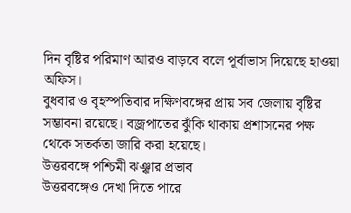দিন বৃষ্টির পরিমাণ আরও বাড়বে বলে পূর্বাভাস দিয়েছে হাওয়া অফিস।
বুধবার ও বৃহস্পতিবার দক্ষিণবঙ্গের প্রায় সব জেলায় বৃষ্টির সম্ভাবনা রয়েছে। বজ্রপাতের ঝুঁকি থাকায় প্রশাসনের পক্ষ থেকে সতর্কতা জারি করা হয়েছে।
উত্তরবঙ্গে পশ্চিমী ঝঞ্ঝার প্রভাব
উত্তরবঙ্গেও দেখা দিতে পারে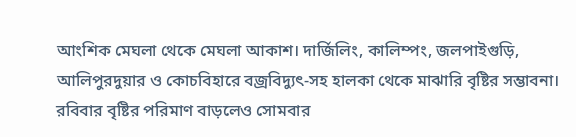আংশিক মেঘলা থেকে মেঘলা আকাশ। দার্জিলিং, কালিম্পং, জলপাইগুড়ি, আলিপুরদুয়ার ও কোচবিহারে বজ্রবিদ্যুৎ-সহ হালকা থেকে মাঝারি বৃষ্টির সম্ভাবনা। রবিবার বৃষ্টির পরিমাণ বাড়লেও সোমবার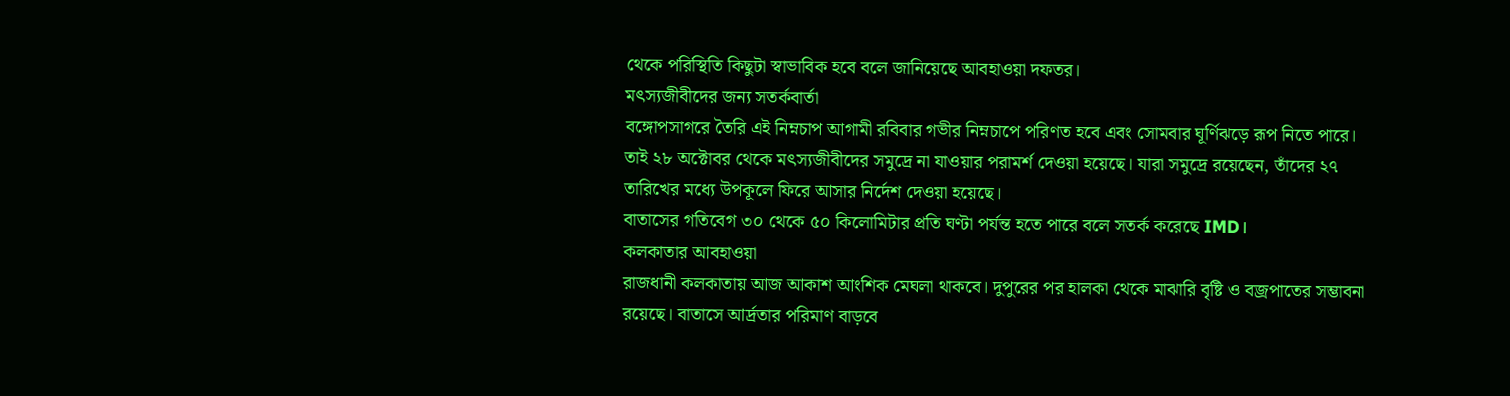থেকে পরিস্থিতি কিছুটা স্বাভাবিক হবে বলে জানিয়েছে আবহাওয়া দফতর।
মৎস্যজীবীদের জন্য সতর্কবার্তা
বঙ্গোপসাগরে তৈরি এই নিম্নচাপ আগামী রবিবার গভীর নিম্নচাপে পরিণত হবে এবং সোমবার ঘূর্ণিঝড়ে রূপ নিতে পারে। তাই ২৮ অক্টোবর থেকে মৎস্যজীবীদের সমুদ্রে না যাওয়ার পরামর্শ দেওয়া হয়েছে। যারা সমুদ্রে রয়েছেন, তাঁদের ২৭ তারিখের মধ্যে উপকূলে ফিরে আসার নির্দেশ দেওয়া হয়েছে।
বাতাসের গতিবেগ ৩০ থেকে ৫০ কিলোমিটার প্রতি ঘণ্টা পর্যন্ত হতে পারে বলে সতর্ক করেছে IMD।
কলকাতার আবহাওয়া
রাজধানী কলকাতায় আজ আকাশ আংশিক মেঘলা থাকবে। দুপুরের পর হালকা থেকে মাঝারি বৃষ্টি ও বজ্রপাতের সম্ভাবনা রয়েছে। বাতাসে আর্দ্রতার পরিমাণ বাড়বে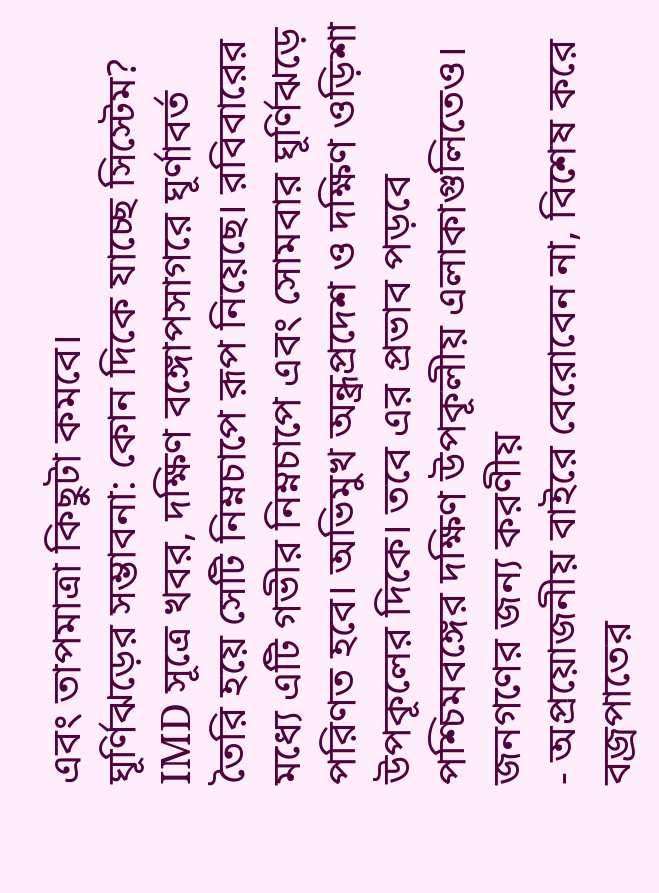এবং তাপমাত্রা কিছুটা কমবে।
ঘূর্ণিঝড়ের সম্ভাবনা: কোন দিকে যাচ্ছে সিস্টেম?
IMD সূত্রে খবর, দক্ষিণ বঙ্গোপসাগরে ঘূর্ণাবর্ত তৈরি হয়ে সেটি নিম্নচাপে রূপ নিয়েছে। রবিবারের মধ্যে এটি গভীর নিম্নচাপে এবং সোমবার ঘূর্ণিঝড়ে পরিণত হবে। অভিমুখ অন্ধ্রপ্রদেশ ও দক্ষিণ ওড়িশা উপকূলের দিকে। তবে এর প্রভাব পড়বে পশ্চিমবঙ্গের দক্ষিণ উপকূলীয় এলাকাগুলিতেও।
জনগণের জন্য করণীয়
- অপ্রয়োজনীয় বাইরে বেরোবেন না, বিশেষ করে বজ্রপাতের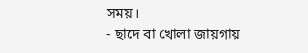সময়।
- ছাদে বা খোলা জায়গায়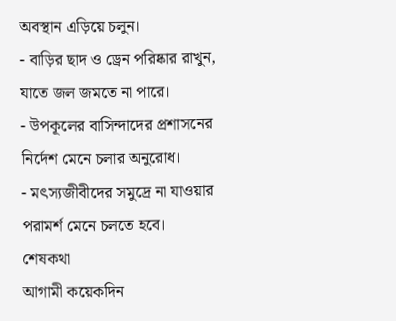অবস্থান এড়িয়ে চলুন।
- বাড়ির ছাদ ও ড্রেন পরিষ্কার রাখুন, যাতে জল জমতে না পারে।
- উপকূলের বাসিন্দাদের প্রশাসনের নির্দেশ মেনে চলার অনুরোধ।
- মৎস্যজীবীদের সমুদ্রে না যাওয়ার পরামর্শ মেনে চলতে হবে।
শেষকথা
আগামী কয়েকদিন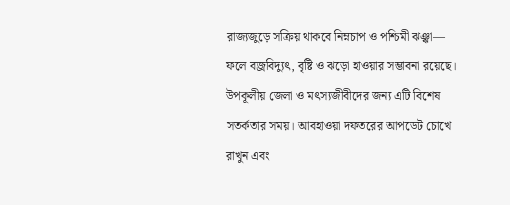রাজ্যজুড়ে সক্রিয় থাকবে নিম্নচাপ ও পশ্চিমী ঝঞ্ঝা— ফলে বজ্রবিদ্যুৎ, বৃষ্টি ও ঝড়ো হাওয়ার সম্ভাবনা রয়েছে। উপকূলীয় জেলা ও মৎস্যজীবীদের জন্য এটি বিশেষ সতর্কতার সময়। আবহাওয়া দফতরের আপডেট চোখে রাখুন এবং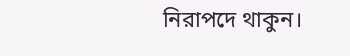নিরাপদে থাকুন।